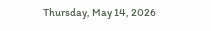Thursday, May 14, 2026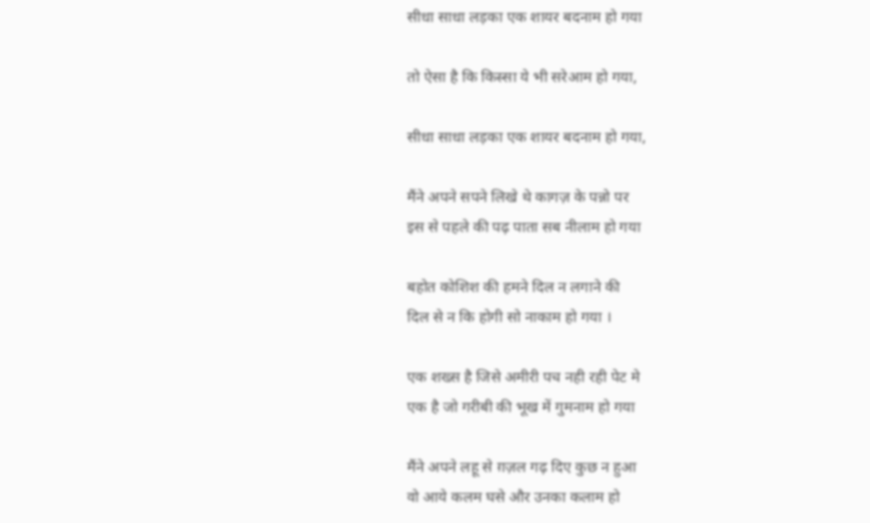सीधा साधा लड़का एक शायर बदनाम हो गया

तो ऐसा है कि किस्सा ये भी सरेआम हो गया,

सीधा साधा लड़का एक शायर बदनाम हो गया,

मैंने अपने सपने लिखे थे कागज़ के पन्नो पर
इस से पहले की पढ़ पाता सब नीलाम हो गया

बहोत कोशिश की हमने दिल न लगाने की
दिल से न कि होगी सो नाकाम हो गया ।

एक शख्स है जिसे अमीरी पच नही रही पेट मे
एक है जो गरीबी की भूख में गुमनाम हो गया

मैंने अपने लहू से ग़ज़ल गढ़ दिए कुछ न हुआ
वो आये कलम घसे और उनका कलाम हो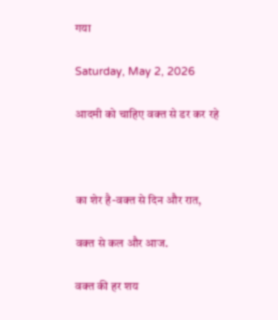गया

Saturday, May 2, 2026

आदमी को चाहिए वक्त से डर कर रहे



का शेर है-वक्त से दिन और रात,

वक्त से कल और आज.

वक्त की हर शय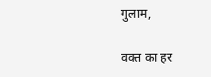गुलाम,

वक्त का हर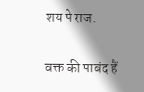शय पे राज.

वक्त की पाबंद हैं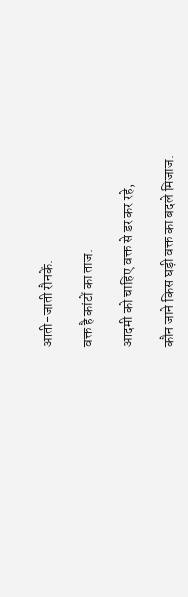आती-जाती रौनकें.

वक्त है कांटों का ताज.

आदमी को चाहिए वक्त से डर कर रहे,

कौन जाने किस घड़ी वक्त का बदले मिजाज.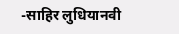-साहिर लुधियानवी